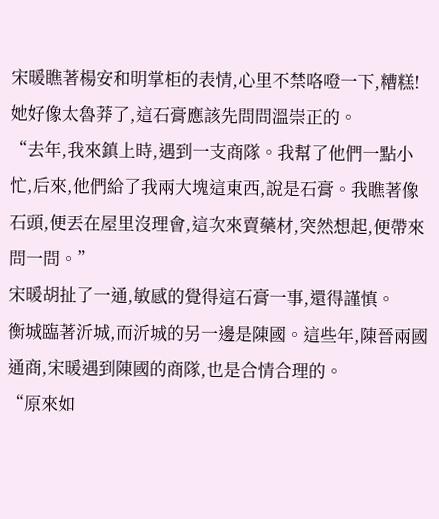宋暖瞧著楊安和明掌柜的表情,心里不禁咯噔一下,糟糕!她好像太魯莽了,這石膏應該先問問溫崇正的。
“去年,我來鎮上時,遇到一支商隊。我幫了他們一點小忙,后來,他們給了我兩大塊這東西,說是石膏。我瞧著像石頭,便丟在屋里沒理會,這次來賣藥材,突然想起,便帶來問一問。”
宋暖胡扯了一通,敏感的覺得這石膏一事,還得謹慎。
衡城臨著沂城,而沂城的另一邊是陳國。這些年,陳晉兩國通商,宋暖遇到陳國的商隊,也是合情合理的。
“原來如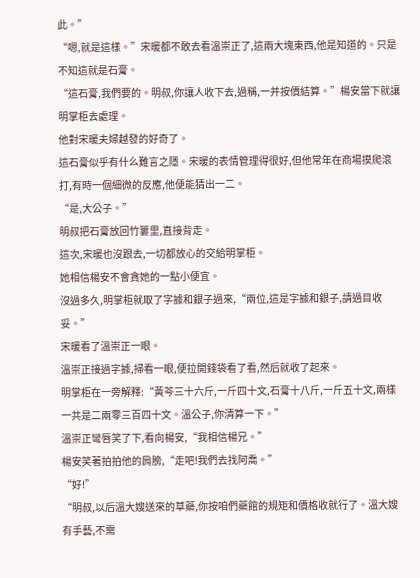此。”
“嗯,就是這樣。”宋暖都不敢去看溫崇正了,這兩大塊東西,他是知道的。只是不知這就是石膏。
“這石膏,我們要的。明叔,你讓人收下去,過稱,一并按價結算。”楊安當下就讓明掌柜去處理。
他對宋暖夫婦越發的好奇了。
這石膏似乎有什么難言之隱。宋暖的表情管理得很好,但他常年在商場摸爬滾打,有時一個細微的反應,他便能猜出一二。
“是,大公子。”
明叔把石膏放回竹簍里,直接背走。
這次,宋暖也沒跟去,一切都放心的交給明掌柜。
她相信楊安不會貪她的一點小便宜。
沒過多久,明掌柜就取了字據和銀子過來,“兩位,這是字據和銀子,請過目收妥。”
宋暖看了溫崇正一眼。
溫崇正接過字據,掃看一眼,便拉開錢袋看了看,然后就收了起來。
明掌柜在一旁解釋:“黃芩三十六斤,一斤四十文,石膏十八斤,一斤五十文,兩樣一共是二兩零三百四十文。溫公子,你清算一下。”
溫崇正彎唇笑了下,看向楊安,“我相信楊兄。”
楊安笑著拍拍他的肩膀,“走吧!我們去找阿喬。”
“好!”
“明叔,以后溫大嫂送來的草藥,你按咱們藥館的規矩和價格收就行了。溫大嫂有手藝,不需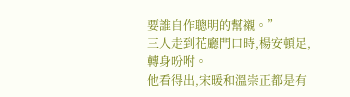要誰自作聰明的幫襯。”
三人走到花廳門口時,楊安頓足,轉身吩咐。
他看得出,宋暖和溫崇正都是有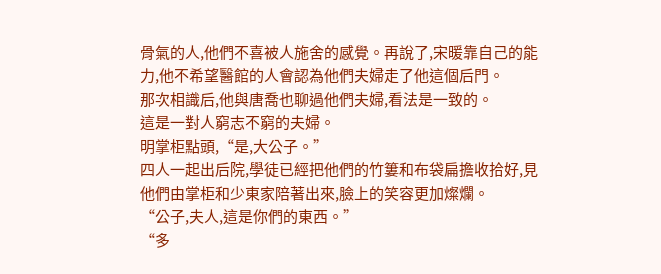骨氣的人,他們不喜被人施舍的感覺。再說了,宋暖靠自己的能力,他不希望醫館的人會認為他們夫婦走了他這個后門。
那次相識后,他與唐喬也聊過他們夫婦,看法是一致的。
這是一對人窮志不窮的夫婦。
明掌柜點頭,“是,大公子。”
四人一起出后院,學徒已經把他們的竹簍和布袋扁擔收拾好,見他們由掌柜和少東家陪著出來,臉上的笑容更加燦爛。
“公子,夫人,這是你們的東西。”
“多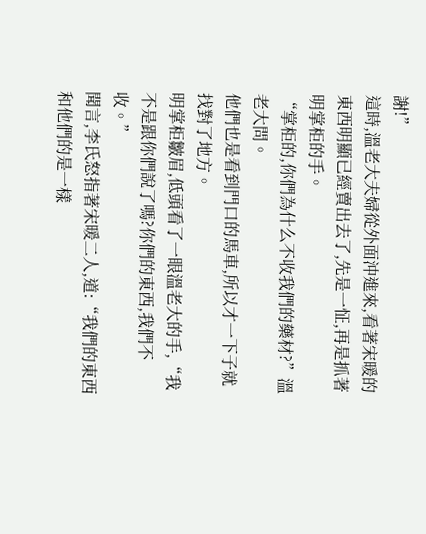謝!”
這時,溫老大夫婦從外面沖進來,看著宋暖的東西明顯已經賣出去了,先是一怔,再是抓著明掌柜的手。
“掌柜的,你們為什么不收我們的藥材?”溫老大問。
他們也是看到門口的馬車,所以才一下子就找對了地方。
明掌柜皺眉,低頭看了一眼溫老大的手,“我不是跟你們說了嗎?你們的東西,我們不收。”
聞言,李氏怒指著宋暖二人,道:“我們的東西和他們的是一樣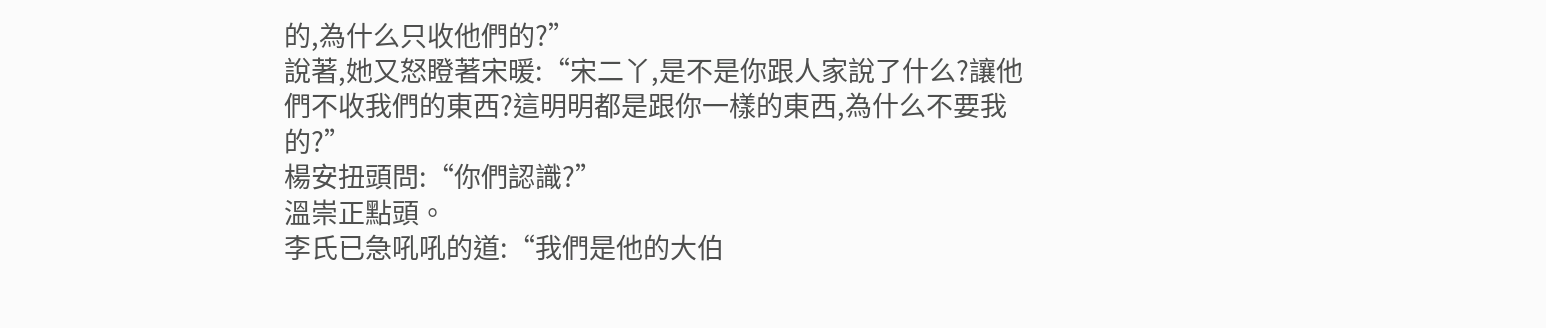的,為什么只收他們的?”
說著,她又怒瞪著宋暖:“宋二丫,是不是你跟人家說了什么?讓他們不收我們的東西?這明明都是跟你一樣的東西,為什么不要我的?”
楊安扭頭問:“你們認識?”
溫崇正點頭。
李氏已急吼吼的道:“我們是他的大伯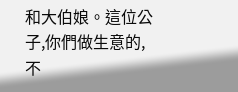和大伯娘。這位公子,你們做生意的,不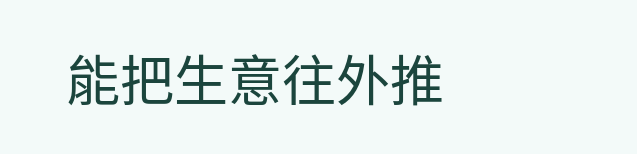能把生意往外推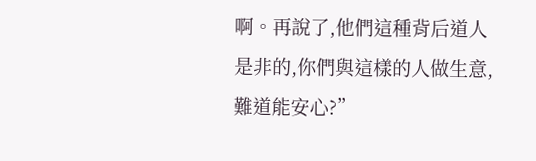啊。再說了,他們這種背后道人是非的,你們與這樣的人做生意,難道能安心?”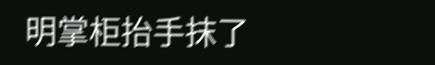明掌柜抬手抹了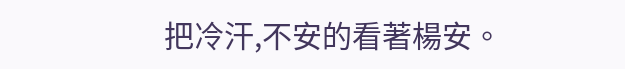把冷汗,不安的看著楊安。